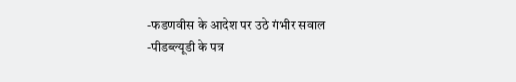-फडणवीस के आदेश पर उठे गंभीर सवाल
-पीडब्ल्यूडी के पत्र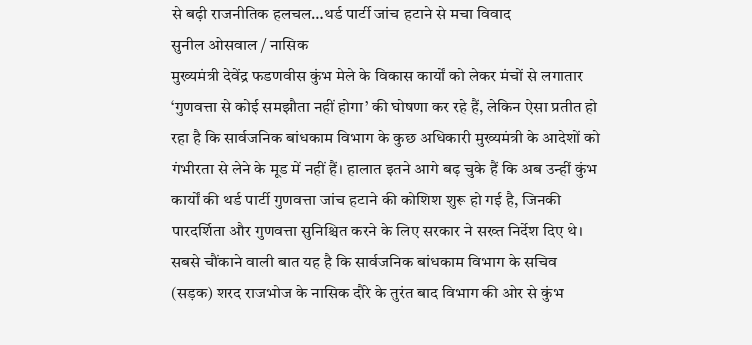से बढ़ी राजनीतिक हलचल…थर्ड पार्टी जांच हटाने से मचा विवाद
सुनील ओसवाल / नासिक
मुख्यमंत्री देवेंद्र फडणवीस कुंभ मेले के विकास कार्यों को लेकर मंचों से लगातार ‘गुणवत्ता से कोई समझौता नहीं होगा’ की घोषणा कर रहे हैं, लेकिन ऐसा प्रतीत हो रहा है कि सार्वजनिक बांधकाम विभाग के कुछ अधिकारी मुख्यमंत्री के आदेशों को गंभीरता से लेने के मूड में नहीं हैं। हालात इतने आगे बढ़ चुके हैं कि अब उन्हीं कुंभ कार्यों की थर्ड पार्टी गुणवत्ता जांच हटाने की कोशिश शुरू हो गई है, जिनकी पारदर्शिता और गुणवत्ता सुनिश्चित करने के लिए सरकार ने सख्त निर्देश दिए थे।
सबसे चौंकाने वाली बात यह है कि सार्वजनिक बांधकाम विभाग के सचिव (सड़क) शरद राजभोज के नासिक दौरे के तुरंत बाद विभाग की ओर से कुंभ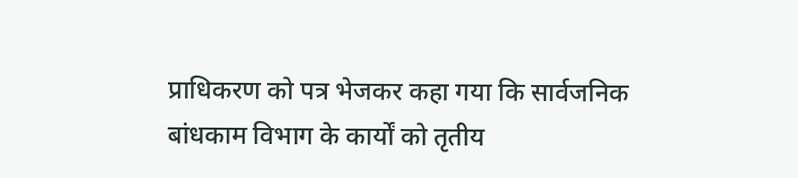प्राधिकरण को पत्र भेजकर कहा गया कि सार्वजनिक बांधकाम विभाग के कार्यों को तृतीय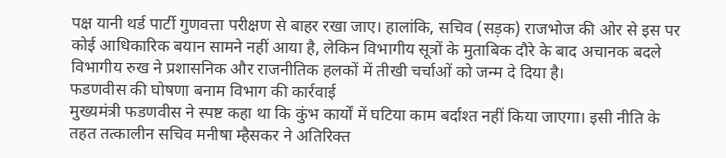पक्ष यानी थर्ड पार्टी गुणवत्ता परीक्षण से बाहर रखा जाए। हालांकि, सचिव (सड़क) राजभोज की ओर से इस पर कोई आधिकारिक बयान सामने नहीं आया है, लेकिन विभागीय सूत्रों के मुताबिक दौरे के बाद अचानक बदले विभागीय रुख ने प्रशासनिक और राजनीतिक हलकों में तीखी चर्चाओं को जन्म दे दिया है।
फडणवीस की घोषणा बनाम विभाग की कार्रवाई
मुख्यमंत्री फडणवीस ने स्पष्ट कहा था कि कुंभ कार्यों में घटिया काम बर्दाश्त नहीं किया जाएगा। इसी नीति के तहत तत्कालीन सचिव मनीषा म्हैसकर ने अतिरिक्त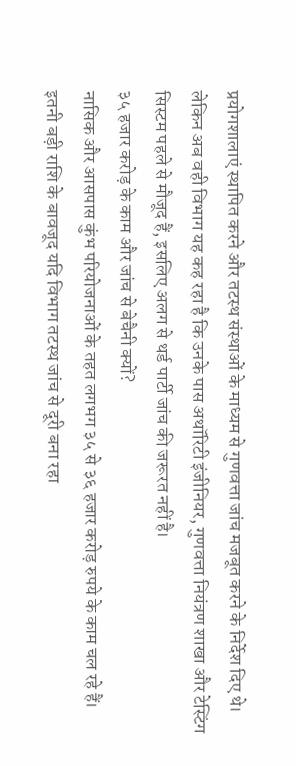प्रयोगशालाएं स्थापित करने और तटस्थ संस्थाओं के माध्यम से गुणवत्ता जांच मजबूत करने के निर्देश दिए थे। लेकिन अब वही विभाग यह कह रहा है कि उनके पास अथॉरिटी इंजीनियर, गुणवत्ता नियंत्रण शाखा और टेस्टिंग सिस्टम पहले से मौजूद हैं, इसलिए अलग से थर्ड पार्टी जांच की जरूरत नहीं है।
३५ हजार करोड़ के काम और जांच से बेचैनी क्यों?
नासिक और आसपास कुंभ परियोजनाओं के तहत लगभग ३५ से ३६ हजार करोड़ रुपये के काम चल रहे हैं। इतनी बड़ी राशि के बावजूद यदि विभाग तटस्थ जांच से दूरी बना रहा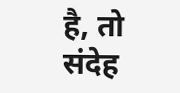है, तो संदेह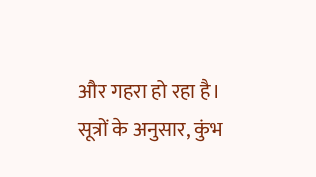और गहरा हो रहा है। सूत्रों के अनुसार, कुंभ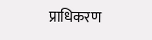प्राधिकरण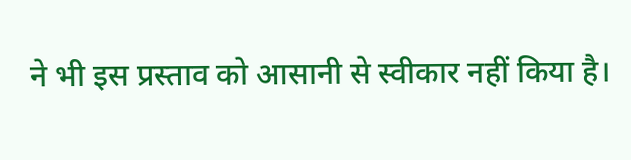ने भी इस प्रस्ताव को आसानी से स्वीकार नहीं किया है।